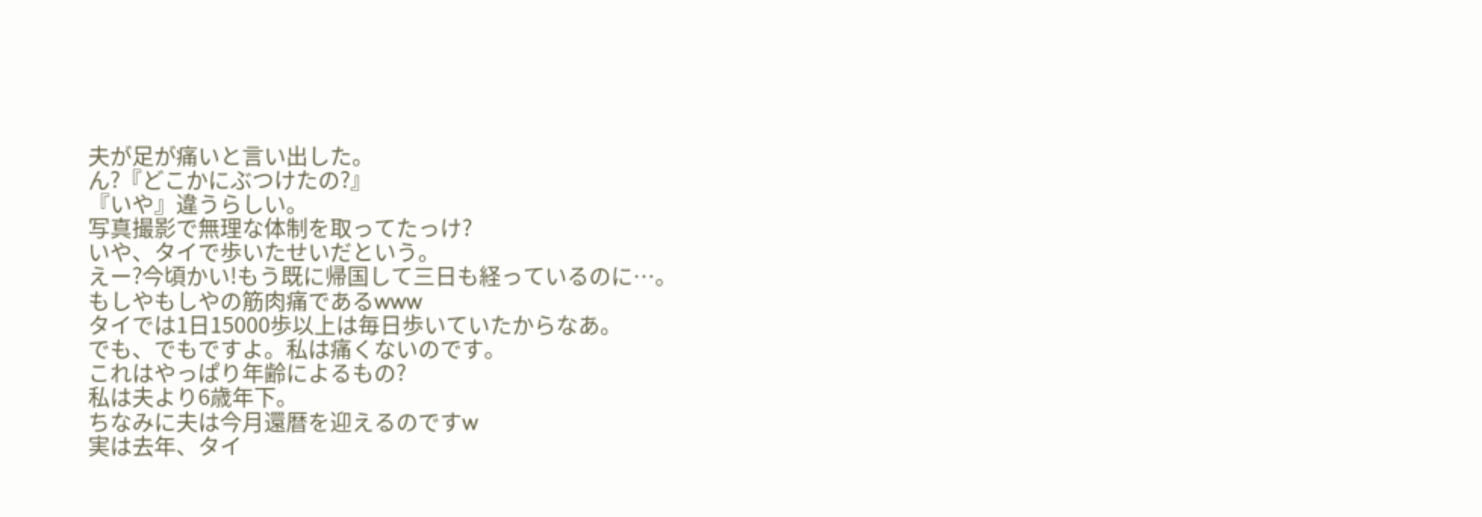夫が足が痛いと言い出した。
ん?『どこかにぶつけたの?』
『いや』違うらしい。
写真撮影で無理な体制を取ってたっけ?
いや、タイで歩いたせいだという。
えー?今頃かい!もう既に帰国して三日も経っているのに…。
もしやもしやの筋肉痛であるwww
タイでは1日15000歩以上は毎日歩いていたからなあ。
でも、でもですよ。私は痛くないのです。
これはやっぱり年齢によるもの?
私は夫より6歳年下。
ちなみに夫は今月還暦を迎えるのですw
実は去年、タイ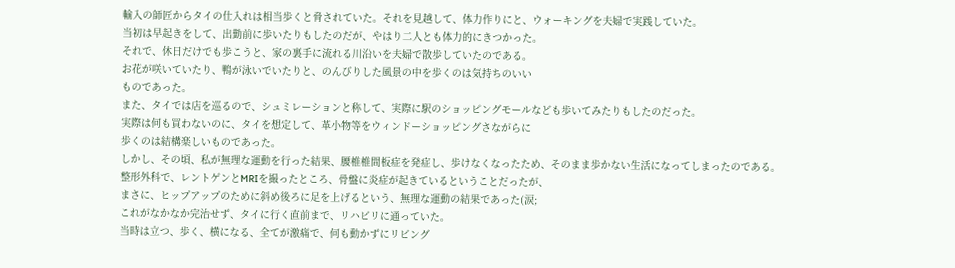輸入の師匠からタイの仕入れは相当歩くと脅されていた。それを見越して、体力作りにと、ウォーキングを夫婦で実践していた。
当初は早起きをして、出勤前に歩いたりもしたのだが、やはり二人とも体力的にきつかった。
それで、休日だけでも歩こうと、家の裏手に流れる川沿いを夫婦で散歩していたのである。
お花が咲いていたり、鴨が泳いでいたりと、のんびりした風景の中を歩くのは気持ちのいい
ものであった。
また、タイでは店を巡るので、シュミレーションと称して、実際に駅のショッピングモールなども歩いてみたりもしたのだった。
実際は何も買わないのに、タイを想定して、革小物等をウィンドーショッピングさながらに
歩くのは結構楽しいものであった。
しかし、その頃、私が無理な運動を行った結果、腰椎椎間板症を発症し、歩けなくなったため、そのまま歩かない生活になってしまったのである。
整形外科で、レントゲンとMRIを撮ったところ、骨盤に炎症が起きているということだったが、
まさに、ヒップアップのために斜め後ろに足を上げるという、無理な運動の結果であった(涙;
これがなかなか完治せず、タイに行く直前まで、リハビリに通っていた。
当時は立つ、歩く、横になる、全てが激痛で、何も動かずにリビング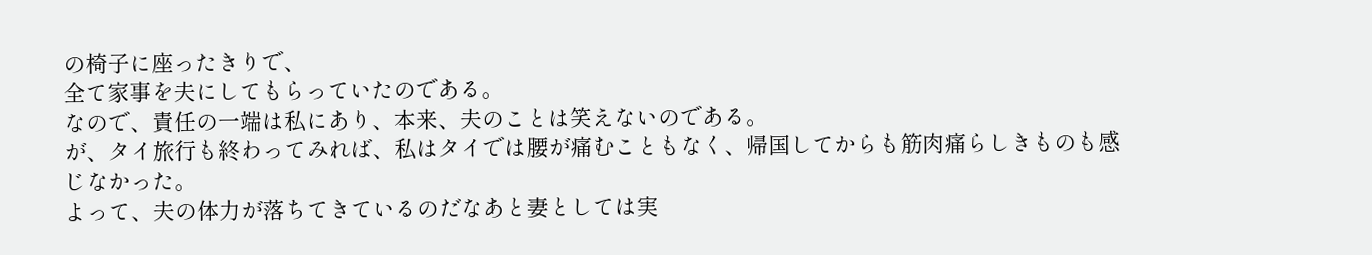の椅子に座ったきりで、
全て家事を夫にしてもらっていたのである。
なので、責任の一端は私にあり、本来、夫のことは笑えないのである。
が、タイ旅行も終わってみれば、私はタイでは腰が痛むこともなく、帰国してからも筋肉痛らしきものも感じなかった。
よって、夫の体力が落ちてきているのだなあと妻としては実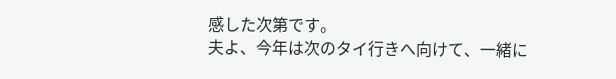感した次第です。
夫よ、今年は次のタイ行きへ向けて、一緒に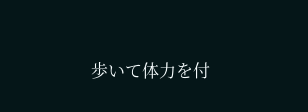歩いて体力を付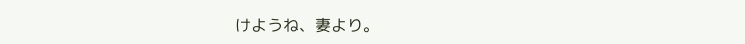けようね、妻より。